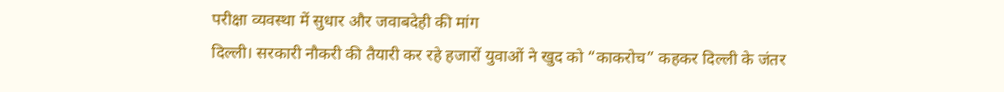परीक्षा व्यवस्था में सुधार और जवाबदेही की मांग
दिल्ली। सरकारी नौकरी की तैयारी कर रहे हजारों युवाओं ने खुद को “काकरोच” कहकर दिल्ली के जंतर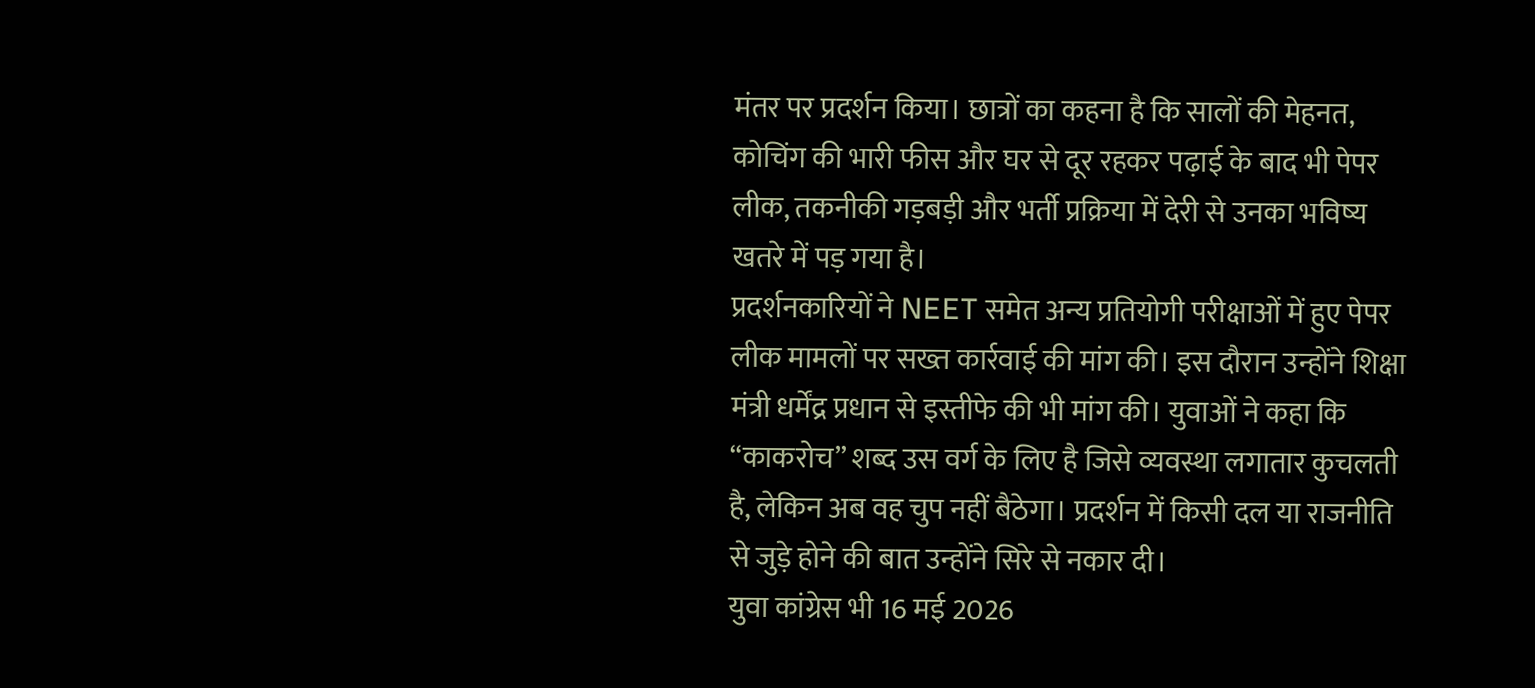मंतर पर प्रदर्शन किया। छात्रों का कहना है कि सालों की मेहनत, कोचिंग की भारी फीस और घर से दूर रहकर पढ़ाई के बाद भी पेपर लीक, तकनीकी गड़बड़ी और भर्ती प्रक्रिया में देरी से उनका भविष्य खतरे में पड़ गया है।
प्रदर्शनकारियों ने NEET समेत अन्य प्रतियोगी परीक्षाओं में हुए पेपर लीक मामलों पर सख्त कार्रवाई की मांग की। इस दौरान उन्होंने शिक्षा मंत्री धर्मेंद्र प्रधान से इस्तीफे की भी मांग की। युवाओं ने कहा कि “काकरोच” शब्द उस वर्ग के लिए है जिसे व्यवस्था लगातार कुचलती है, लेकिन अब वह चुप नहीं बैठेगा। प्रदर्शन में किसी दल या राजनीति से जुड़े होने की बात उन्होंने सिरे से नकार दी।
युवा कांग्रेस भी 16 मई 2026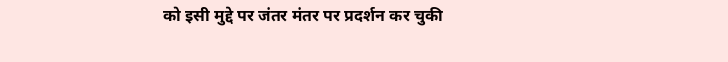को इसी मुद्दे पर जंतर मंतर पर प्रदर्शन कर चुकी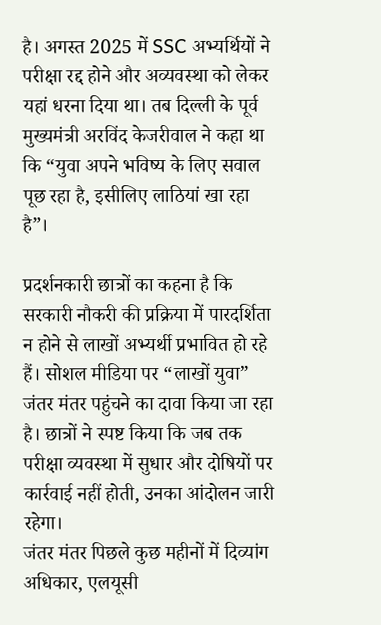है। अगस्त 2025 में SSC अभ्यर्थियों ने परीक्षा रद्द होने और अव्यवस्था को लेकर यहां धरना दिया था। तब दिल्ली के पूर्व मुख्यमंत्री अरविंद केजरीवाल ने कहा था कि “युवा अपने भविष्य के लिए सवाल पूछ रहा है, इसीलिए लाठियां खा रहा है”।

प्रदर्शनकारी छात्रों का कहना है कि सरकारी नौकरी की प्रक्रिया में पारदर्शिता न होने से लाखों अभ्यर्थी प्रभावित हो रहे हैं। सोशल मीडिया पर “लाखों युवा” जंतर मंतर पहुंचने का दावा किया जा रहा है। छात्रों ने स्पष्ट किया कि जब तक परीक्षा व्यवस्था में सुधार और दोषियों पर कार्रवाई नहीं होती, उनका आंदोलन जारी रहेगा।
जंतर मंतर पिछले कुछ महीनों में दिव्यांग अधिकार, एलयूसी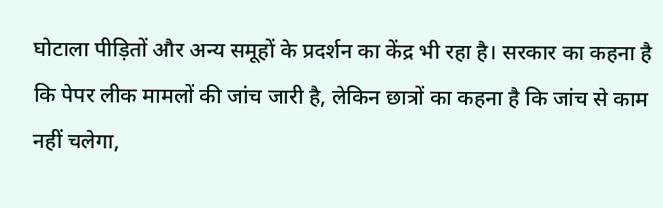घोटाला पीड़ितों और अन्य समूहों के प्रदर्शन का केंद्र भी रहा है। सरकार का कहना है कि पेपर लीक मामलों की जांच जारी है, लेकिन छात्रों का कहना है कि जांच से काम नहीं चलेगा,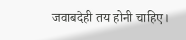जवाबदेही तय होनी चाहिए।